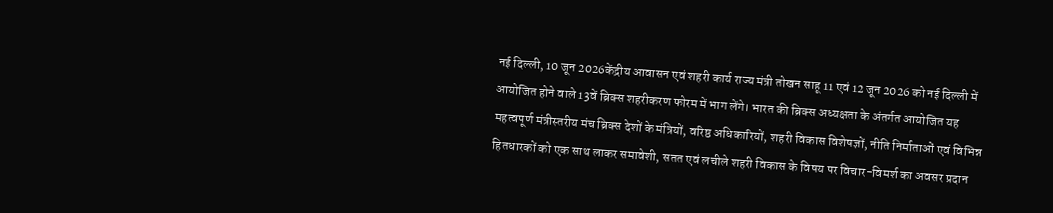नई दिल्ली, 10 जून 2026केंद्रीय आवासन एवं शहरी कार्य राज्य मंत्री तोखन साहू 11 एवं 12 जून 2026 को नई दिल्ली में आयोजित होने वाले 13वें ब्रिक्स शहरीकरण फोरम में भाग लेंगे। भारत की ब्रिक्स अध्यक्षता के अंतर्गत आयोजित यह महत्वपूर्ण मंत्रीस्तरीय मंच ब्रिक्स देशों के मंत्रियों, वरिष्ठ अधिकारियों, शहरी विकास विशेषज्ञों, नीति निर्माताओं एवं विभिन्न हितधारकों को एक साथ लाकर समावेशी, सतत एवं लचीले शहरी विकास के विषय पर विचार-विमर्श का अवसर प्रदान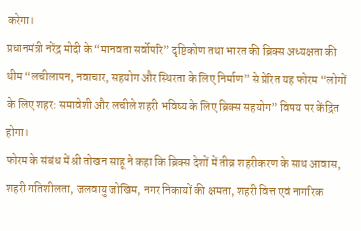करेगा।
प्रधानमंत्री नरेंद्र मोदी के “मानवता सर्वोपरि” दृष्टिकोण तथा भारत की ब्रिक्स अध्यक्षता की थीम “लचीलापन, नवाचार, सहयोग और स्थिरता के लिए निर्माण” से प्रेरित यह फोरम “लोगों के लिए शहर: समावेशी और लचीले शहरी भविष्य के लिए ब्रिक्स सहयोग” विषय पर केंद्रित होगा।
फोरम के संबंध में श्री तोखन साहू ने कहा कि ब्रिक्स देशों में तीव्र शहरीकरण के साथ आवास, शहरी गतिशीलता, जलवायु जोखिम, नगर निकायों की क्षमता, शहरी वित्त एवं नागरिक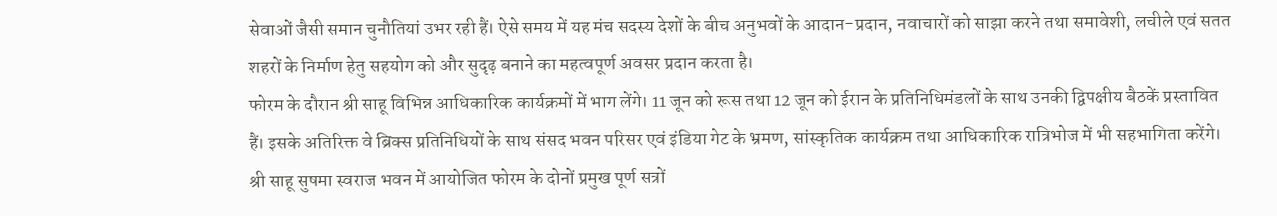सेवाओं जैसी समान चुनौतियां उभर रही हैं। ऐसे समय में यह मंच सदस्य देशों के बीच अनुभवों के आदान-प्रदान, नवाचारों को साझा करने तथा समावेशी, लचीले एवं सतत शहरों के निर्माण हेतु सहयोग को और सुदृढ़ बनाने का महत्वपूर्ण अवसर प्रदान करता है।
फोरम के दौरान श्री साहू विभिन्न आधिकारिक कार्यक्रमों में भाग लेंगे। 11 जून को रूस तथा 12 जून को ईरान के प्रतिनिधिमंडलों के साथ उनकी द्विपक्षीय बैठकें प्रस्तावित हैं। इसके अतिरिक्त वे ब्रिक्स प्रतिनिधियों के साथ संसद भवन परिसर एवं इंडिया गेट के भ्रमण, सांस्कृतिक कार्यक्रम तथा आधिकारिक रात्रिभोज में भी सहभागिता करेंगे।
श्री साहू सुषमा स्वराज भवन में आयोजित फोरम के दोनों प्रमुख पूर्ण सत्रों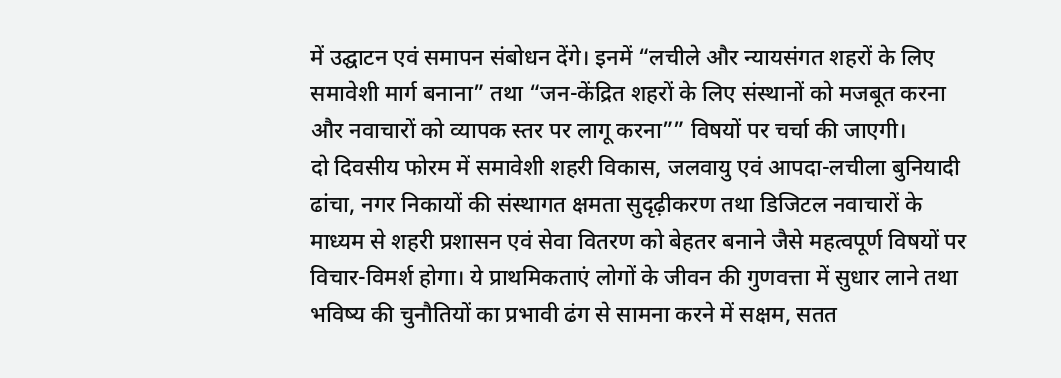में उद्घाटन एवं समापन संबोधन देंगे। इनमें “लचीले और न्यायसंगत शहरों के लिए समावेशी मार्ग बनाना” तथा “जन-केंद्रित शहरों के लिए संस्थानों को मजबूत करना और नवाचारों को व्यापक स्तर पर लागू करना”” विषयों पर चर्चा की जाएगी।
दो दिवसीय फोरम में समावेशी शहरी विकास, जलवायु एवं आपदा-लचीला बुनियादी ढांचा, नगर निकायों की संस्थागत क्षमता सुदृढ़ीकरण तथा डिजिटल नवाचारों के माध्यम से शहरी प्रशासन एवं सेवा वितरण को बेहतर बनाने जैसे महत्वपूर्ण विषयों पर विचार-विमर्श होगा। ये प्राथमिकताएं लोगों के जीवन की गुणवत्ता में सुधार लाने तथा भविष्य की चुनौतियों का प्रभावी ढंग से सामना करने में सक्षम, सतत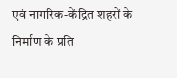एवं नागरिक-केंद्रित शहरों के निर्माण के प्रति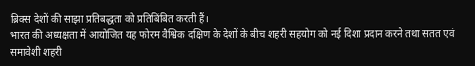ब्रिक्स देशों की साझा प्रतिबद्धता को प्रतिबिंबित करती हैं।
भारत की अध्यक्षता में आयोजित यह फोरम वैश्विक दक्षिण के देशों के बीच शहरी सहयोग को नई दिशा प्रदान करने तथा सतत एवं समावेशी शहरी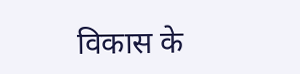विकास के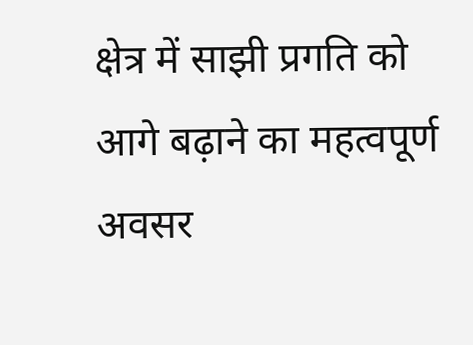क्षेत्र में साझी प्रगति को आगे बढ़ाने का महत्वपूर्ण अवसर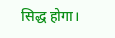सिद्ध होगा।